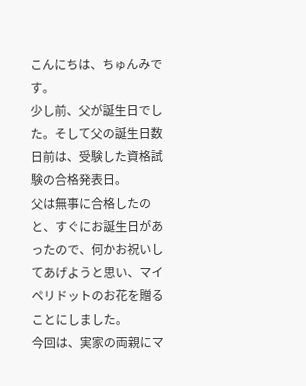こんにちは、ちゅんみです。
少し前、父が誕生日でした。そして父の誕生日数日前は、受験した資格試験の合格発表日。
父は無事に合格したのと、すぐにお誕生日があったので、何かお祝いしてあげようと思い、マイペリドットのお花を贈ることにしました。
今回は、実家の両親にマ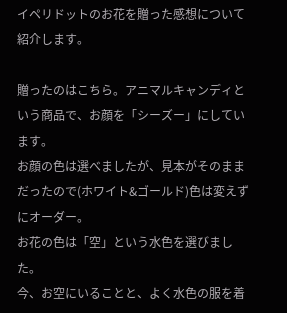イペリドットのお花を贈った感想について紹介します。

贈ったのはこちら。アニマルキャンディという商品で、お顔を「シーズー」にしています。
お顔の色は選べましたが、見本がそのままだったので(ホワイト&ゴールド)色は変えずにオーダー。
お花の色は「空」という水色を選びました。
今、お空にいることと、よく水色の服を着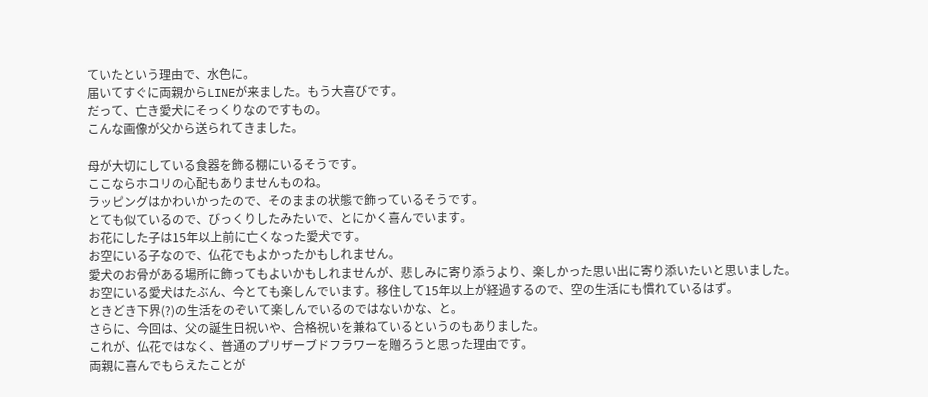ていたという理由で、水色に。
届いてすぐに両親からLINEが来ました。もう大喜びです。
だって、亡き愛犬にそっくりなのですもの。
こんな画像が父から送られてきました。

母が大切にしている食器を飾る棚にいるそうです。
ここならホコリの心配もありませんものね。
ラッピングはかわいかったので、そのままの状態で飾っているそうです。
とても似ているので、びっくりしたみたいで、とにかく喜んでいます。
お花にした子は15年以上前に亡くなった愛犬です。
お空にいる子なので、仏花でもよかったかもしれません。
愛犬のお骨がある場所に飾ってもよいかもしれませんが、悲しみに寄り添うより、楽しかった思い出に寄り添いたいと思いました。
お空にいる愛犬はたぶん、今とても楽しんでいます。移住して15年以上が経過するので、空の生活にも慣れているはず。
ときどき下界(?)の生活をのぞいて楽しんでいるのではないかな、と。
さらに、今回は、父の誕生日祝いや、合格祝いを兼ねているというのもありました。
これが、仏花ではなく、普通のプリザーブドフラワーを贈ろうと思った理由です。
両親に喜んでもらえたことが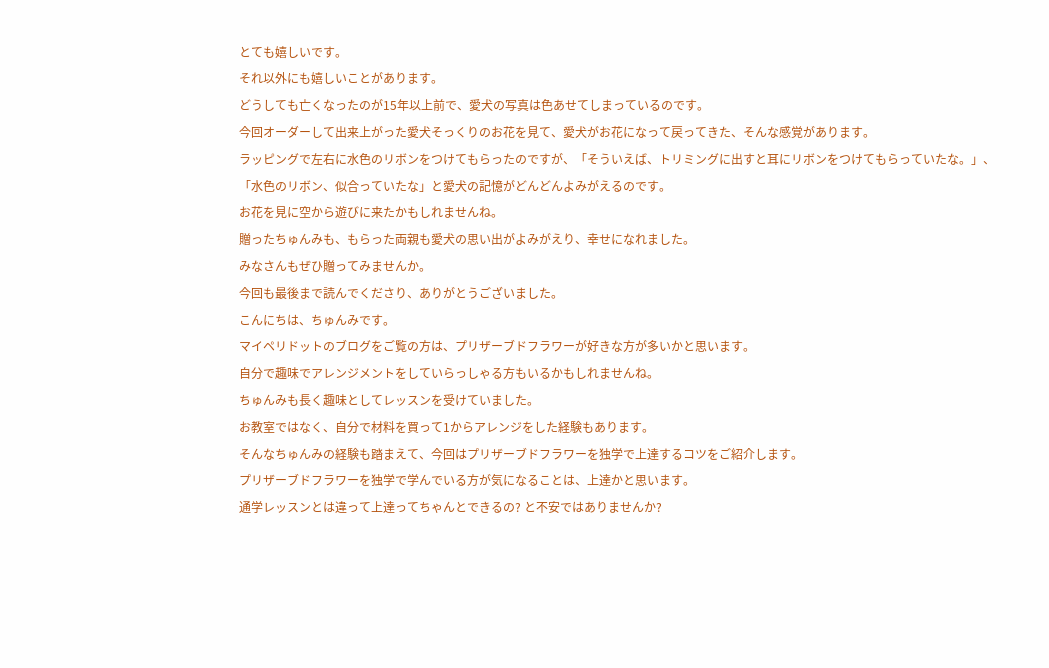とても嬉しいです。
それ以外にも嬉しいことがあります。
どうしても亡くなったのが15年以上前で、愛犬の写真は色あせてしまっているのです。
今回オーダーして出来上がった愛犬そっくりのお花を見て、愛犬がお花になって戻ってきた、そんな感覚があります。
ラッピングで左右に水色のリボンをつけてもらったのですが、「そういえば、トリミングに出すと耳にリボンをつけてもらっていたな。」、「水色のリボン、似合っていたな」と愛犬の記憶がどんどんよみがえるのです。
お花を見に空から遊びに来たかもしれませんね。
贈ったちゅんみも、もらった両親も愛犬の思い出がよみがえり、幸せになれました。
みなさんもぜひ贈ってみませんか。
今回も最後まで読んでくださり、ありがとうございました。
こんにちは、ちゅんみです。
マイペリドットのブログをご覧の方は、プリザーブドフラワーが好きな方が多いかと思います。
自分で趣味でアレンジメントをしていらっしゃる方もいるかもしれませんね。
ちゅんみも長く趣味としてレッスンを受けていました。
お教室ではなく、自分で材料を買って1からアレンジをした経験もあります。
そんなちゅんみの経験も踏まえて、今回はプリザーブドフラワーを独学で上達するコツをご紹介します。
プリザーブドフラワーを独学で学んでいる方が気になることは、上達かと思います。
通学レッスンとは違って上達ってちゃんとできるの? と不安ではありませんか?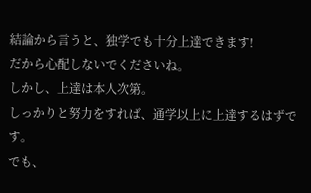結論から言うと、独学でも十分上達できます!
だから心配しないでくださいね。
しかし、上達は本人次第。
しっかりと努力をすれば、通学以上に上達するはずです。
でも、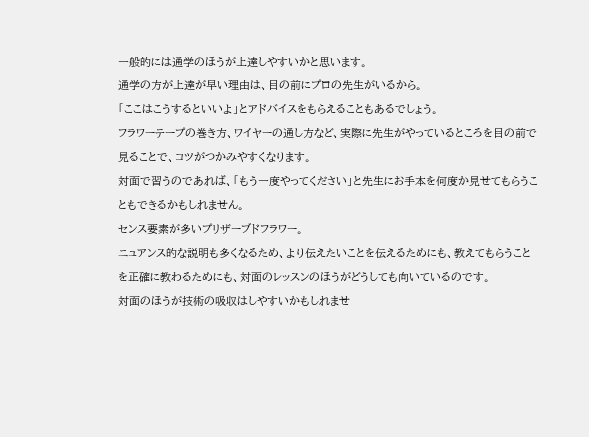一般的には通学のほうが上達しやすいかと思います。
通学の方が上達が早い理由は、目の前にプロの先生がいるから。
「ここはこうするといいよ」とアドバイスをもらえることもあるでしょう。
フラワーテープの巻き方、ワイヤーの通し方など、実際に先生がやっているところを目の前で見ることで、コツがつかみやすくなります。
対面で習うのであれば、「もう一度やってください」と先生にお手本を何度か見せてもらうこともできるかもしれません。
センス要素が多いプリザーブドフラワー。
ニュアンス的な説明も多くなるため、より伝えたいことを伝えるためにも、教えてもらうことを正確に教わるためにも、対面のレッスンのほうがどうしても向いているのです。
対面のほうが技術の吸収はしやすいかもしれませ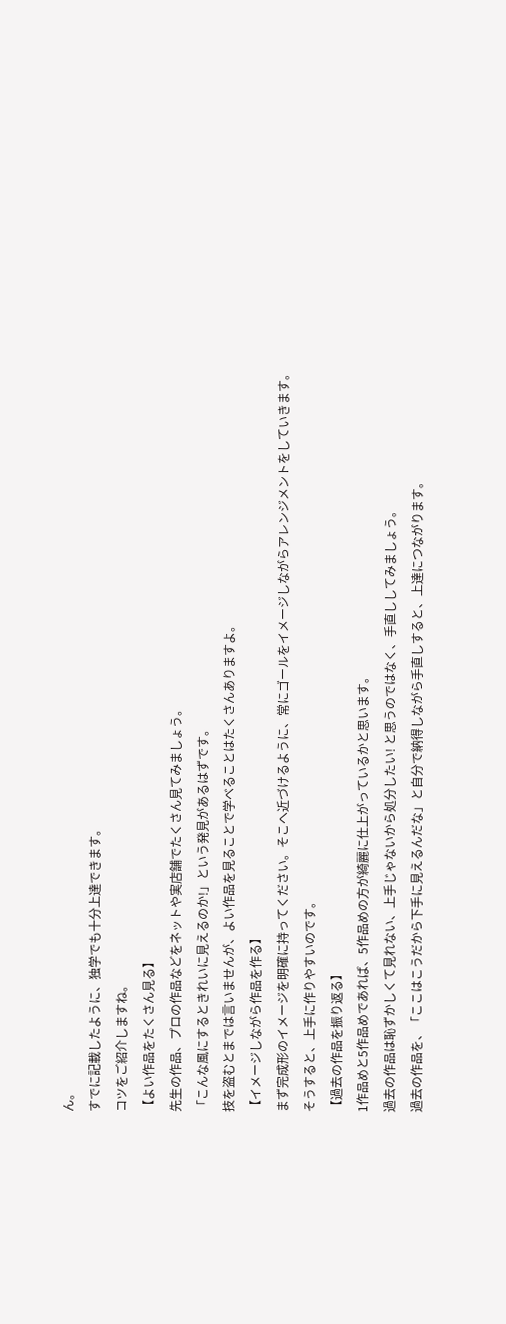ん。
すでに記載したように、独学でも十分上達できます。
コツをご紹介しますね。
【よい作品をたくさん見る】
先生の作品、プロの作品などをネットや実店舗でたくさん見てみましょう。
「こんな風にするときれいに見えるのか!」という発見があるはずです。
技を盗むとまでは言いませんが、よい作品を見ることで学べることはたくさんありますよ。
【イメージしながら作品を作る】
まず完成形のイメージを明確に持ってください。そこへ近づけるように、常にゴールをイメージしながらアレンジメントをしていきます。
そうすると、上手に作りやすいのです。
【過去の作品を振り返る】
1作品めと5作品めであれば、5作品めの方が綺麗に仕上がっているかと思います。
過去の作品は恥ずかしくて見れない、上手じゃないから処分したい! と思うのではなく、手直ししてみましょう。
過去の作品を、「ここはこうだから下手に見えるんだな」と自分で納得しながら手直しすると、上達につながります。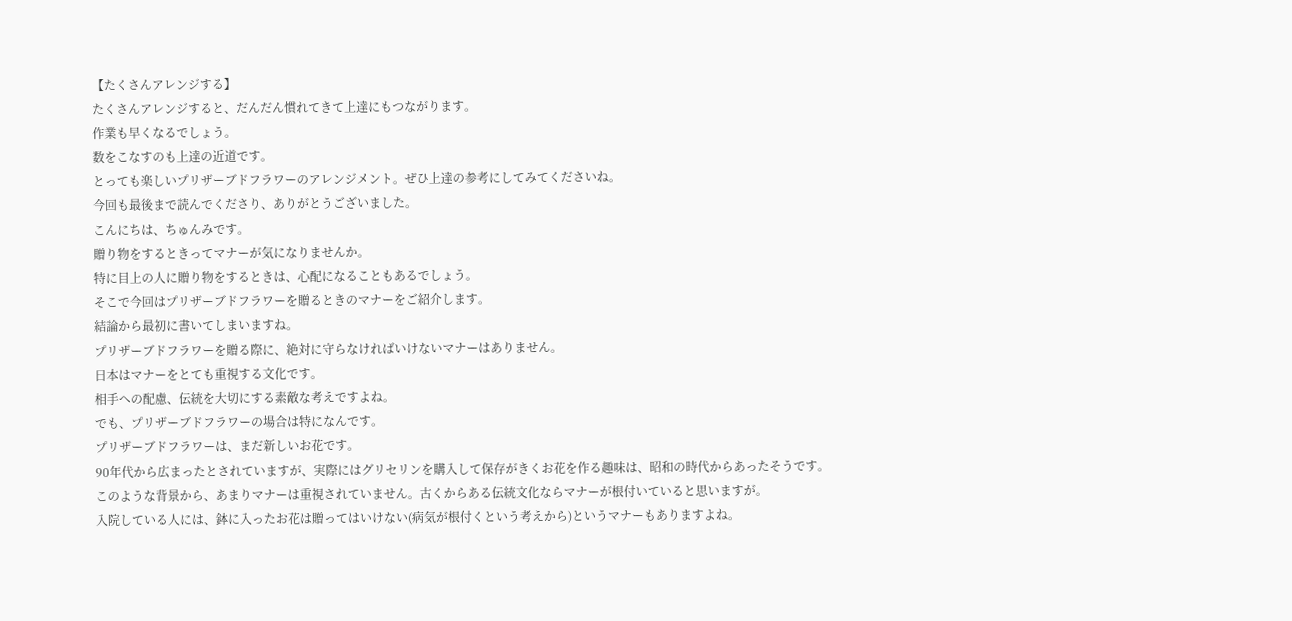【たくさんアレンジする】
たくさんアレンジすると、だんだん慣れてきて上達にもつながります。
作業も早くなるでしょう。
数をこなすのも上達の近道です。
とっても楽しいプリザーブドフラワーのアレンジメント。ぜひ上達の参考にしてみてくださいね。
今回も最後まで読んでくださり、ありがとうございました。
こんにちは、ちゅんみです。
贈り物をするときってマナーが気になりませんか。
特に目上の人に贈り物をするときは、心配になることもあるでしょう。
そこで今回はプリザーブドフラワーを贈るときのマナーをご紹介します。
結論から最初に書いてしまいますね。
プリザーブドフラワーを贈る際に、絶対に守らなければいけないマナーはありません。
日本はマナーをとても重視する文化です。
相手への配慮、伝統を大切にする素敵な考えですよね。
でも、プリザーブドフラワーの場合は特になんです。
プリザーブドフラワーは、まだ新しいお花です。
90年代から広まったとされていますが、実際にはグリセリンを購入して保存がきくお花を作る趣味は、昭和の時代からあったそうです。
このような背景から、あまりマナーは重視されていません。古くからある伝統文化ならマナーが根付いていると思いますが。
入院している人には、鉢に入ったお花は贈ってはいけない(病気が根付くという考えから)というマナーもありますよね。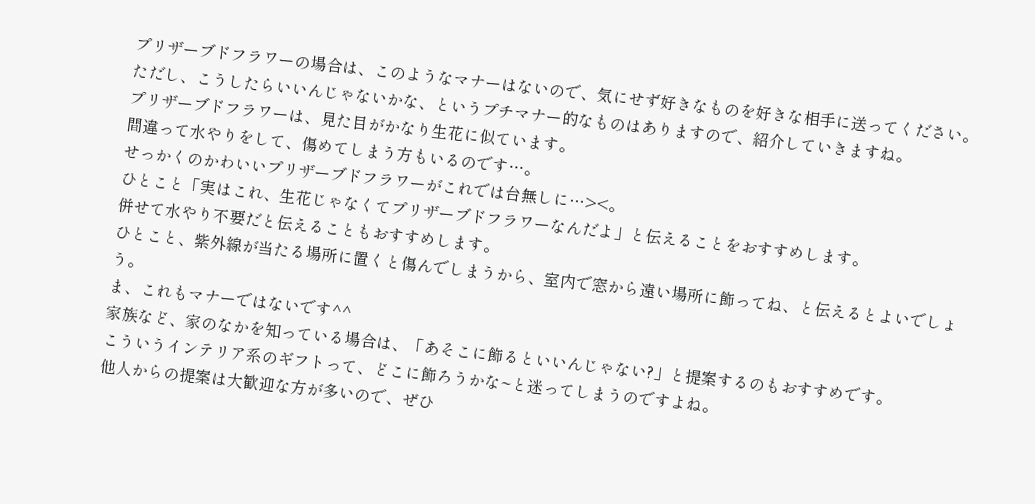プリザーブドフラワーの場合は、このようなマナーはないので、気にせず好きなものを好きな相手に送ってください。
ただし、こうしたらいいんじゃないかな、というプチマナー的なものはありますので、紹介していきますね。
プリザーブドフラワーは、見た目がかなり生花に似ています。
間違って水やりをして、傷めてしまう方もいるのです…。
せっかくのかわいいプリザーブドフラワーがこれでは台無しに…><。
ひとこと「実はこれ、生花じゃなくてプリザーブドフラワーなんだよ」と伝えることをおすすめします。
併せて水やり不要だと伝えることもおすすめします。
ひとこと、紫外線が当たる場所に置くと傷んでしまうから、室内で窓から遠い場所に飾ってね、と伝えるとよいでしょう。
ま、これもマナーではないです^^
家族など、家のなかを知っている場合は、「あそこに飾るといいんじゃない?」と提案するのもおすすめです。
こういうインテリア系のギフトって、どこに飾ろうかな~と迷ってしまうのですよね。
他人からの提案は大歓迎な方が多いので、ぜひ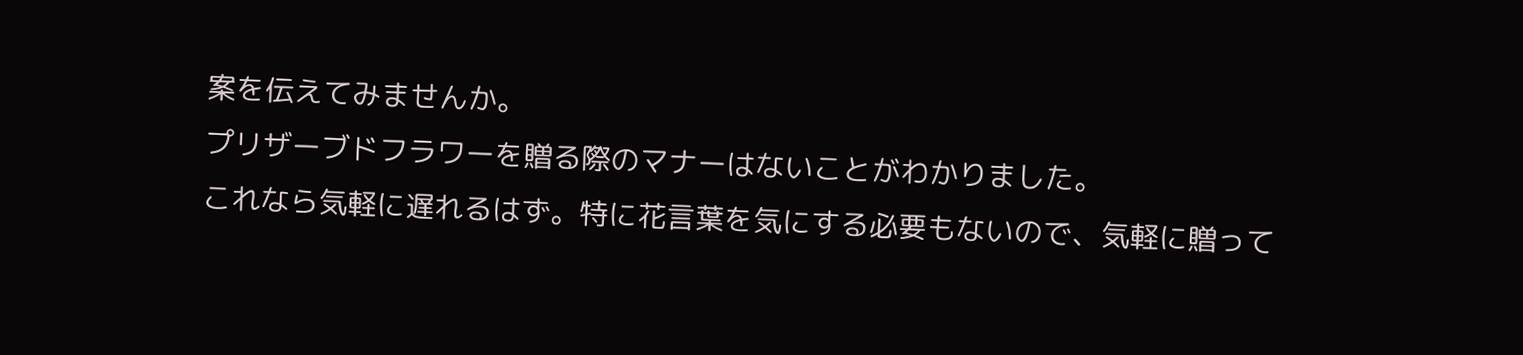案を伝えてみませんか。
プリザーブドフラワーを贈る際のマナーはないことがわかりました。
これなら気軽に遅れるはず。特に花言葉を気にする必要もないので、気軽に贈って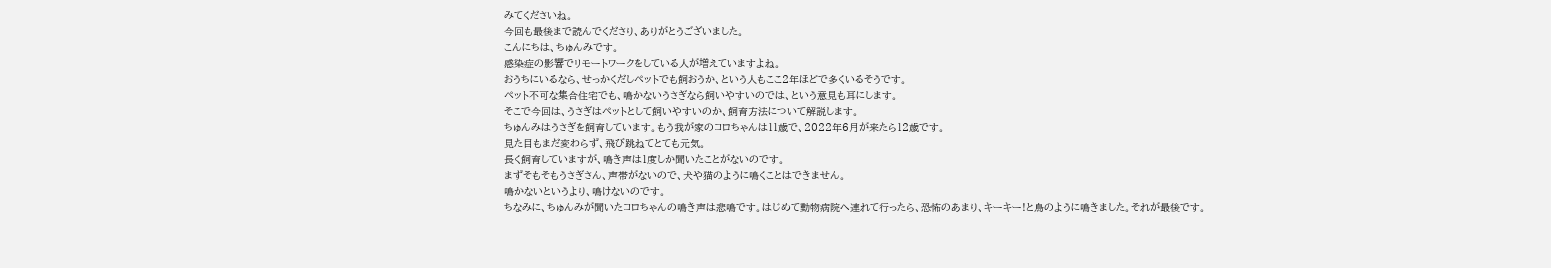みてくださいね。
今回も最後まで読んでくださり、ありがとうございました。
こんにちは、ちゅんみです。
感染症の影響でリモートワークをしている人が増えていますよね。
おうちにいるなら、せっかくだしペットでも飼おうか、という人もここ2年ほどで多くいるそうです。
ペット不可な集合住宅でも、鳴かないうさぎなら飼いやすいのでは、という意見も耳にします。
そこで今回は、うさぎはペットとして飼いやすいのか、飼育方法について解説します。
ちゅんみはうさぎを飼育しています。もう我が家のコロちゃんは11歳で、2022年6月が来たら12歳です。
見た目もまだ変わらず、飛び跳ねてとても元気。
長く飼育していますが、鳴き声は1度しか聞いたことがないのです。
まずそもそもうさぎさん、声帯がないので、犬や猫のように鳴くことはできません。
鳴かないというより、鳴けないのです。
ちなみに、ちゅんみが聞いたコロちゃんの鳴き声は悲鳴です。はじめて動物病院へ連れて行ったら、恐怖のあまり、キーキー!と鳥のように鳴きました。それが最後です。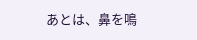あとは、鼻を鳴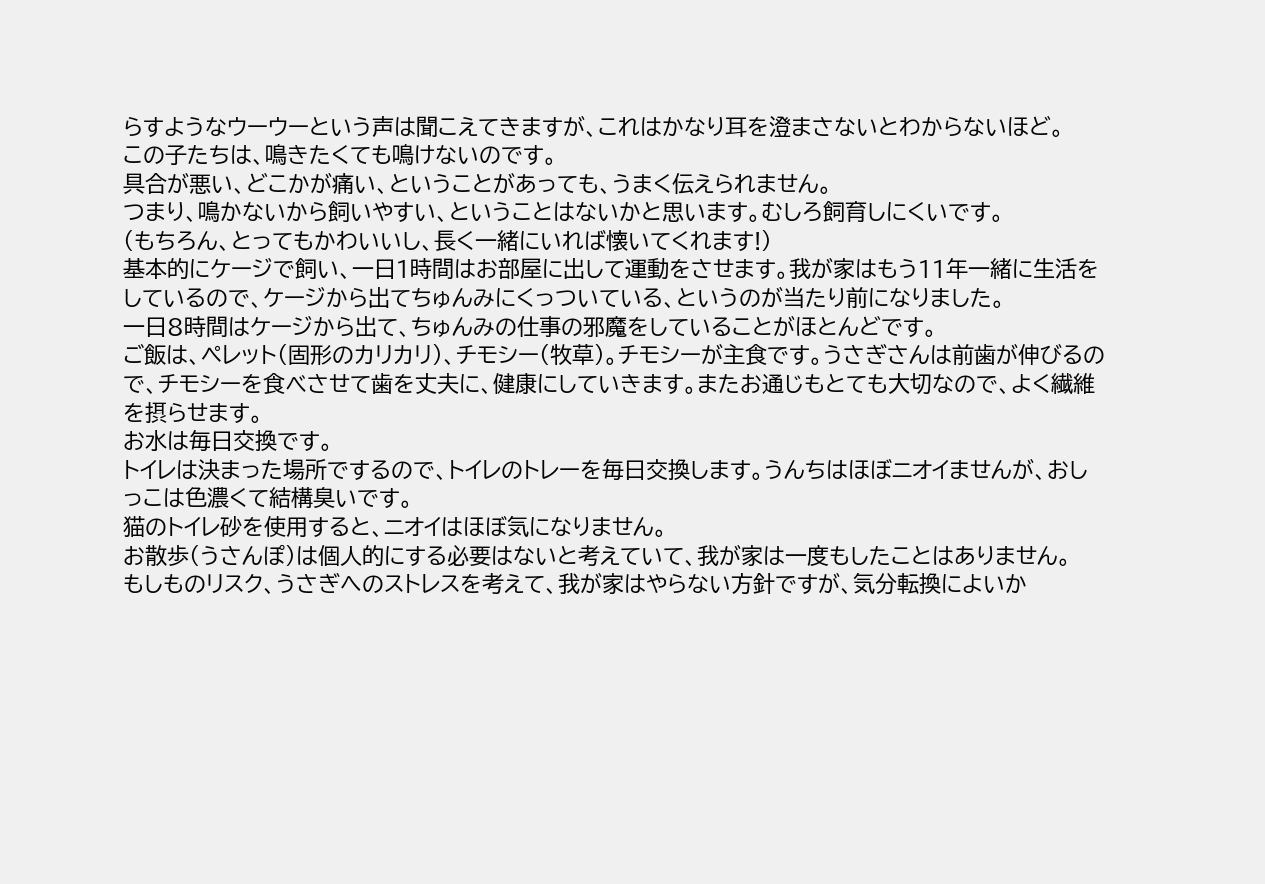らすようなウーウーという声は聞こえてきますが、これはかなり耳を澄まさないとわからないほど。
この子たちは、鳴きたくても鳴けないのです。
具合が悪い、どこかが痛い、ということがあっても、うまく伝えられません。
つまり、鳴かないから飼いやすい、ということはないかと思います。むしろ飼育しにくいです。
(もちろん、とってもかわいいし、長く一緒にいれば懐いてくれます!)
基本的にケージで飼い、一日1時間はお部屋に出して運動をさせます。我が家はもう11年一緒に生活をしているので、ケージから出てちゅんみにくっついている、というのが当たり前になりました。
一日8時間はケージから出て、ちゅんみの仕事の邪魔をしていることがほとんどです。
ご飯は、ペレット(固形のカリカリ)、チモシー(牧草)。チモシーが主食です。うさぎさんは前歯が伸びるので、チモシーを食べさせて歯を丈夫に、健康にしていきます。またお通じもとても大切なので、よく繊維を摂らせます。
お水は毎日交換です。
トイレは決まった場所でするので、トイレのトレーを毎日交換します。うんちはほぼニオイませんが、おしっこは色濃くて結構臭いです。
猫のトイレ砂を使用すると、ニオイはほぼ気になりません。
お散歩(うさんぽ)は個人的にする必要はないと考えていて、我が家は一度もしたことはありません。
もしものリスク、うさぎへのストレスを考えて、我が家はやらない方針ですが、気分転換によいか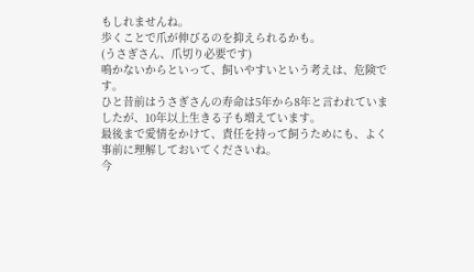もしれませんね。
歩くことで爪が伸びるのを抑えられるかも。
(うさぎさん、爪切り必要です)
鳴かないからといって、飼いやすいという考えは、危険です。
ひと昔前はうさぎさんの寿命は5年から8年と言われていましたが、10年以上生きる子も増えています。
最後まで愛情をかけて、責任を持って飼うためにも、よく事前に理解しておいてくださいね。
今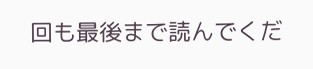回も最後まで読んでくだ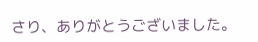さり、ありがとうございました。